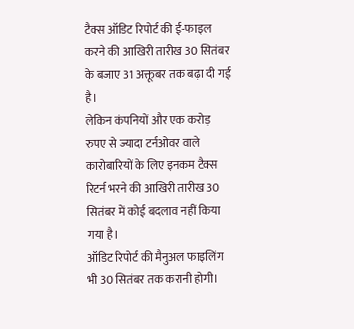टैक्स ऑडिट रिपोर्ट की ई-फाइल करने की आखिरी तारीख 30 सितंबर के बजाए 31 अक्तूबर तक बढ़ा दी गई है।
लेकिन कंपनियों और एक करोड़ रुपए से ज्यादा टर्नओवर वाले कारोबारियों के लिए इनकम टैक्स रिटर्न भरने की आखिरी तारीख 30 सितंबर में कोई बदलाव नहीं किया गया है।
ऑडिट रिपोर्ट की मैनुअल फाइलिंग भी 30 सितंबर तक करानी होगी।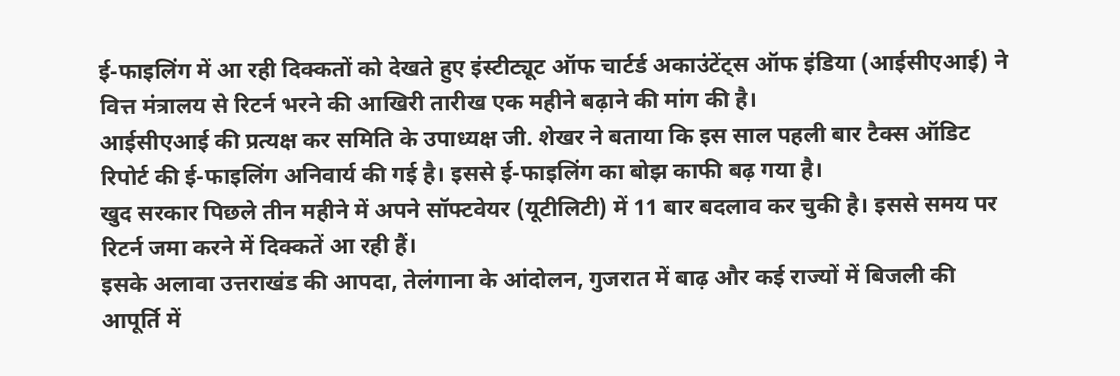ई-फाइलिंग में आ रही दिक्कतों को देखते हुए इंस्टीट्यूट ऑफ चार्टर्ड अकाउंटेंट्स ऑफ इंडिया (आईसीएआई) ने वित्त मंत्रालय से रिटर्न भरने की आखिरी तारीख एक महीने बढ़ाने की मांग की है।
आईसीएआई की प्रत्यक्ष कर समिति के उपाध्यक्ष जी. शेखर ने बताया कि इस साल पहली बार टैक्स ऑडिट रिपोर्ट की ई-फाइलिंग अनिवार्य की गई है। इससे ई-फाइलिंग का बोझ काफी बढ़ गया है।
खुद सरकार पिछले तीन महीने में अपने सॉफ्टवेयर (यूटीलिटी) में 11 बार बदलाव कर चुकी है। इससे समय पर रिटर्न जमा करने में दिक्कतें आ रही हैं।
इसके अलावा उत्तराखंड की आपदा, तेलंगाना के आंदोलन, गुजरात में बाढ़ और कई राज्यों में बिजली की आपूर्ति में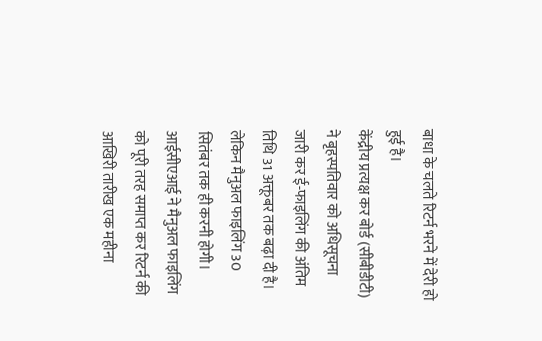बाधा के चलते रिटर्न भरने में देरी हो हुई है।
केंद्रीय प्रत्यक्ष कर बोर्ड (सीबीडीटी) ने बृहस्पतिवार को अधिसूचना जारी कर ई-फाइलिंग की अंतिम तिथि 31 अक्तूबर तक बढ़ा दी है। लेकिन मैनुअल फाइलिंग 30 सितंबर तक ही करनी होगी।
आईसीएआई ने मैनुअल फाइलिंग को पूरी तरह समाप्त कर रिटर्न की आखिरी तारीख एक महीना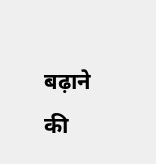बढ़ाने की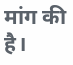मांग की है।